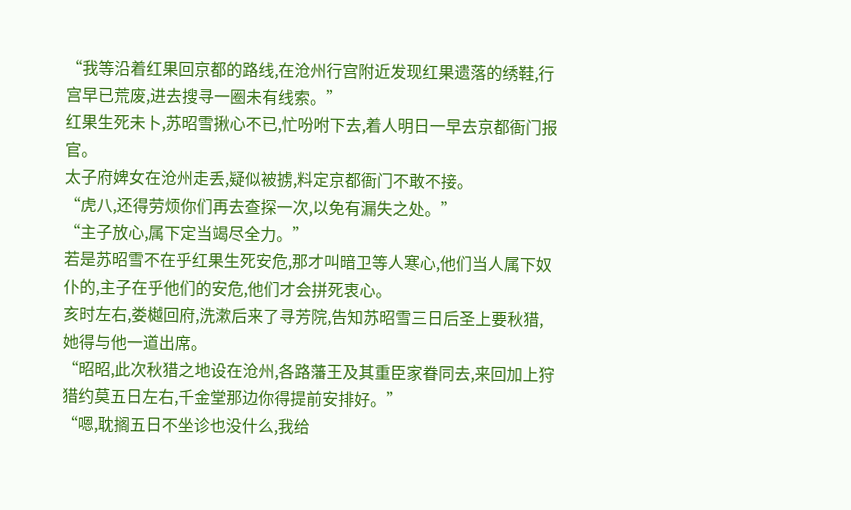“我等沿着红果回京都的路线,在沧州行宫附近发现红果遗落的绣鞋,行宫早已荒废,进去搜寻一圈未有线索。”
红果生死未卜,苏昭雪揪心不已,忙吩咐下去,着人明日一早去京都衙门报官。
太子府婢女在沧州走丢,疑似被掳,料定京都衙门不敢不接。
“虎八,还得劳烦你们再去查探一次,以免有漏失之处。”
“主子放心,属下定当竭尽全力。”
若是苏昭雪不在乎红果生死安危,那才叫暗卫等人寒心,他们当人属下奴仆的,主子在乎他们的安危,他们才会拼死衷心。
亥时左右,娄樾回府,洗漱后来了寻芳院,告知苏昭雪三日后圣上要秋猎,她得与他一道出席。
“昭昭,此次秋猎之地设在沧州,各路藩王及其重臣家眷同去,来回加上狩猎约莫五日左右,千金堂那边你得提前安排好。”
“嗯,耽搁五日不坐诊也没什么,我给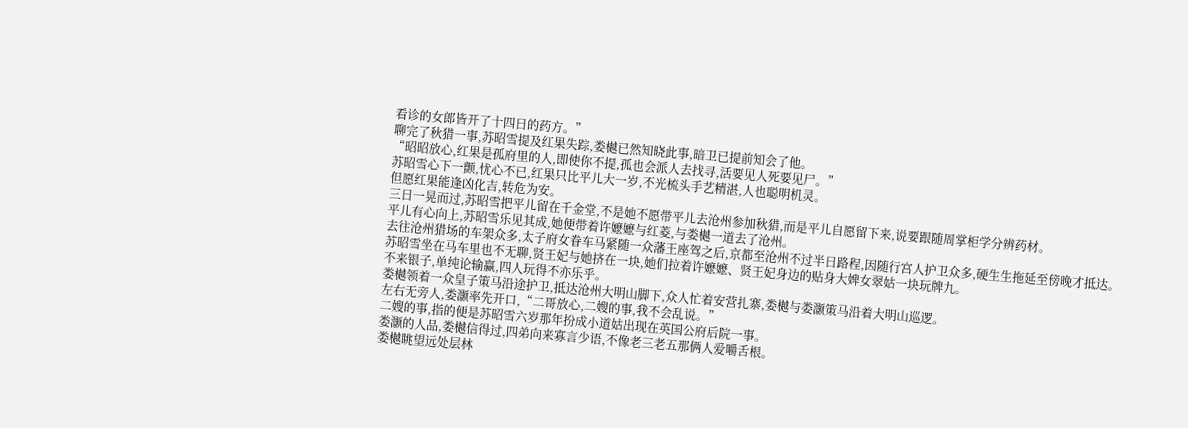看诊的女郎皆开了十四日的药方。”
聊完了秋猎一事,苏昭雪提及红果失踪,娄樾已然知晓此事,暗卫已提前知会了他。
“昭昭放心,红果是孤府里的人,即使你不提,孤也会派人去找寻,活要见人死要见尸。”
苏昭雪心下一颤,忧心不已,红果只比平儿大一岁,不光梳头手艺精湛,人也聪明机灵。
但愿红果能逢凶化吉,转危为安。
三日一晃而过,苏昭雪把平儿留在千金堂,不是她不愿带平儿去沧州参加秋猎,而是平儿自愿留下来,说要跟随周掌柜学分辨药材。
平儿有心向上,苏昭雪乐见其成,她便带着许嬷嬷与红菱,与娄樾一道去了沧州。
去往沧州猎场的车架众多,太子府女眷车马紧随一众藩王座驾之后,京都至沧州不过半日路程,因随行宫人护卫众多,硬生生拖延至傍晚才抵达。
苏昭雪坐在马车里也不无聊,贤王妃与她挤在一块,她们拉着许嬷嬷、贤王妃身边的贴身大婢女翠姑一块玩牌九。
不来银子,单纯论输赢,四人玩得不亦乐乎。
娄樾领着一众皇子策马沿途护卫,抵达沧州大明山脚下,众人忙着安营扎寨,娄樾与娄灏策马沿着大明山巡逻。
左右无旁人,娄灏率先开口,“二哥放心,二嫂的事,我不会乱说。”
二嫂的事,指的便是苏昭雪六岁那年扮成小道姑出现在英国公府后院一事。
娄灏的人品,娄樾信得过,四弟向来寡言少语,不像老三老五那俩人爱嚼舌根。
娄樾眺望远处层林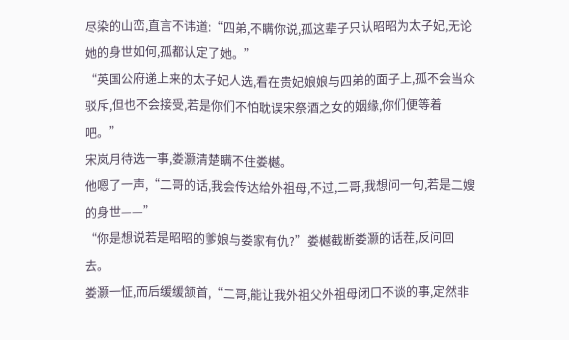尽染的山峦,直言不讳道:“四弟,不瞒你说,孤这辈子只认昭昭为太子妃,无论她的身世如何,孤都认定了她。”
“英国公府递上来的太子妃人选,看在贵妃娘娘与四弟的面子上,孤不会当众驳斥,但也不会接受,若是你们不怕耽误宋祭酒之女的姻缘,你们便等着吧。”
宋岚月待选一事,娄灏清楚瞒不住娄樾。
他嗯了一声,“二哥的话,我会传达给外祖母,不过,二哥,我想问一句,若是二嫂的身世——”
“你是想说若是昭昭的爹娘与娄家有仇?”娄樾截断娄灏的话茬,反问回去。
娄灏一怔,而后缓缓颔首,“二哥,能让我外祖父外祖母闭口不谈的事,定然非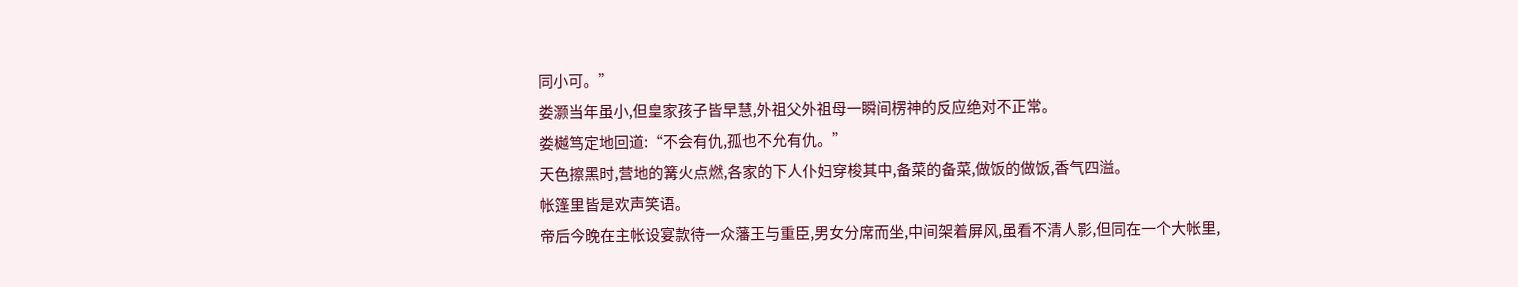同小可。”
娄灏当年虽小,但皇家孩子皆早慧,外祖父外祖母一瞬间楞神的反应绝对不正常。
娄樾笃定地回道:“不会有仇,孤也不允有仇。”
天色擦黑时,营地的篝火点燃,各家的下人仆妇穿梭其中,备菜的备菜,做饭的做饭,香气四溢。
帐篷里皆是欢声笑语。
帝后今晚在主帐设宴款待一众藩王与重臣,男女分席而坐,中间架着屏风,虽看不清人影,但同在一个大帐里,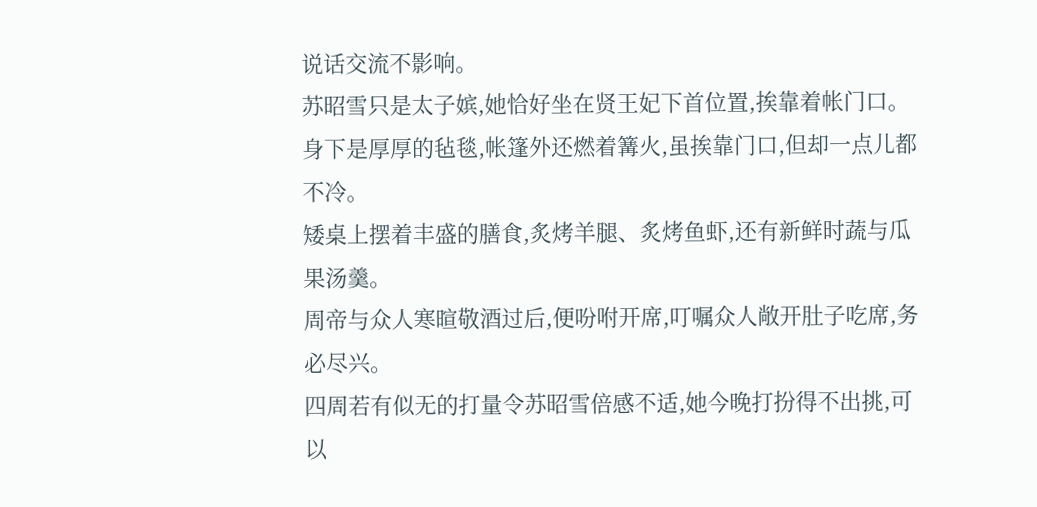说话交流不影响。
苏昭雪只是太子嫔,她恰好坐在贤王妃下首位置,挨靠着帐门口。
身下是厚厚的毡毯,帐篷外还燃着篝火,虽挨靠门口,但却一点儿都不冷。
矮桌上摆着丰盛的膳食,炙烤羊腿、炙烤鱼虾,还有新鲜时蔬与瓜果汤羹。
周帝与众人寒暄敬酒过后,便吩咐开席,叮嘱众人敞开肚子吃席,务必尽兴。
四周若有似无的打量令苏昭雪倍感不适,她今晚打扮得不出挑,可以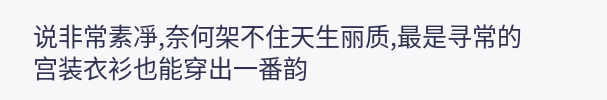说非常素凈,奈何架不住天生丽质,最是寻常的宫装衣衫也能穿出一番韵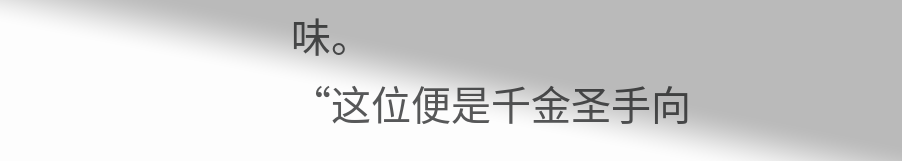味。
“这位便是千金圣手向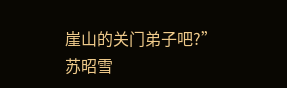崖山的关门弟子吧?”
苏昭雪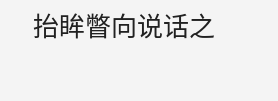抬眸瞥向说话之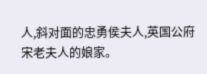人,斜对面的忠勇侯夫人,英国公府宋老夫人的娘家。